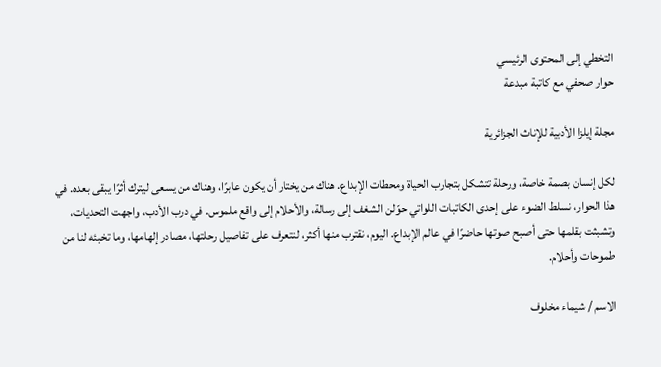التخطي إلى المحتوى الرئيسي
حوار صحفي مع كاتبة مبدعة

مجلة إيلزا الأدبية للإناث الجزائرية

لكل إنسان بصمة خاصة، ورحلة تتشكل بتجارب الحياة ومحطات الإبداع. هناك من يختار أن يكون عابرًا، وهناك من يسعى ليترك أثرًا يبقى بعده. في هذا الحوار، نسلط الضوء على إحدى الكاتبات اللواتي حوّلن الشغف إلى رسالة، والأحلام إلى واقع ملموس. في درب الأدب، واجهت التحديات، وتشبثت بقلمها حتى أصبح صوتها حاضرًا في عالم الإبداع. اليوم، نقترب منها أكثر، لنتعرف على تفاصيل رحلتها، مصادر إلهامها، وما تخبئه لنا من طموحات وأحلام.

الاسم / شيماء مخلوف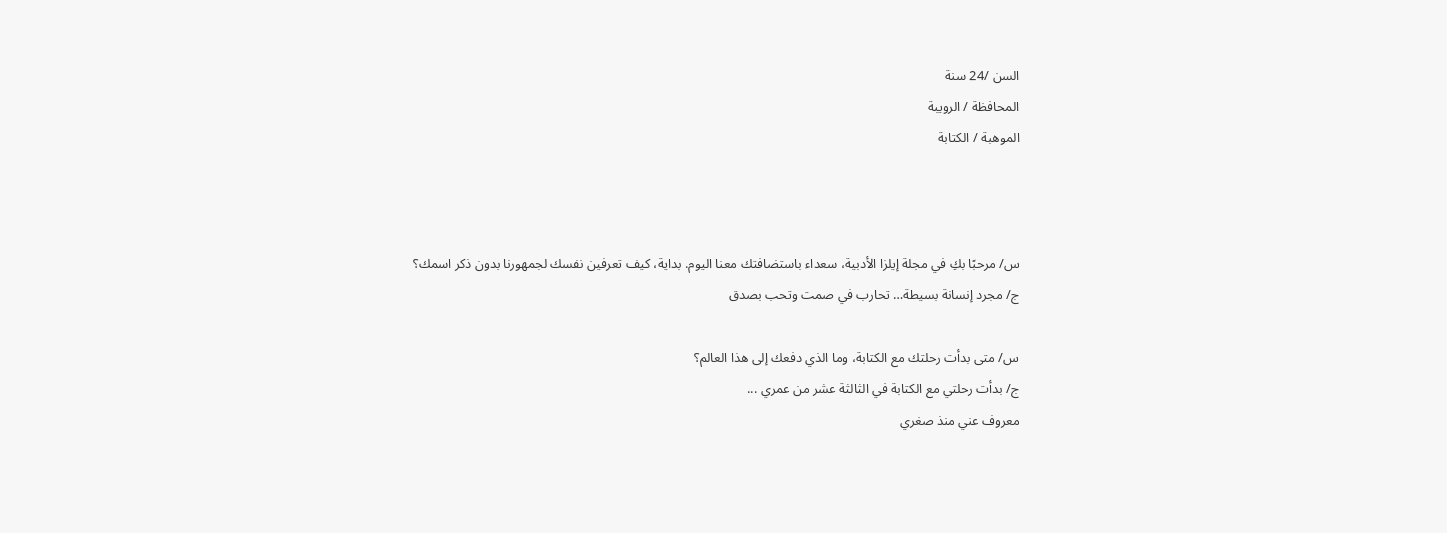السن /24 سنة
المحافظة / الرويبة
الموهبة / الكتابة



س/ مرحبًا بكِ في مجلة إيلزا الأدبية، سعداء باستضافتك معنا اليوم. بداية، كيف تعرفين نفسك لجمهورنا بدون ذكر اسمك؟
ج/ مجرد إنسانة بسيطة… تحارب في صمت وتحب بصدق

س/ متى بدأت رحلتك مع الكتابة، وما الذي دفعك إلى هذا العالم؟
ج/ بدأت رحلتي مع الكتابة في الثالثة عشر من عمري ...
معروف عني منذ صغري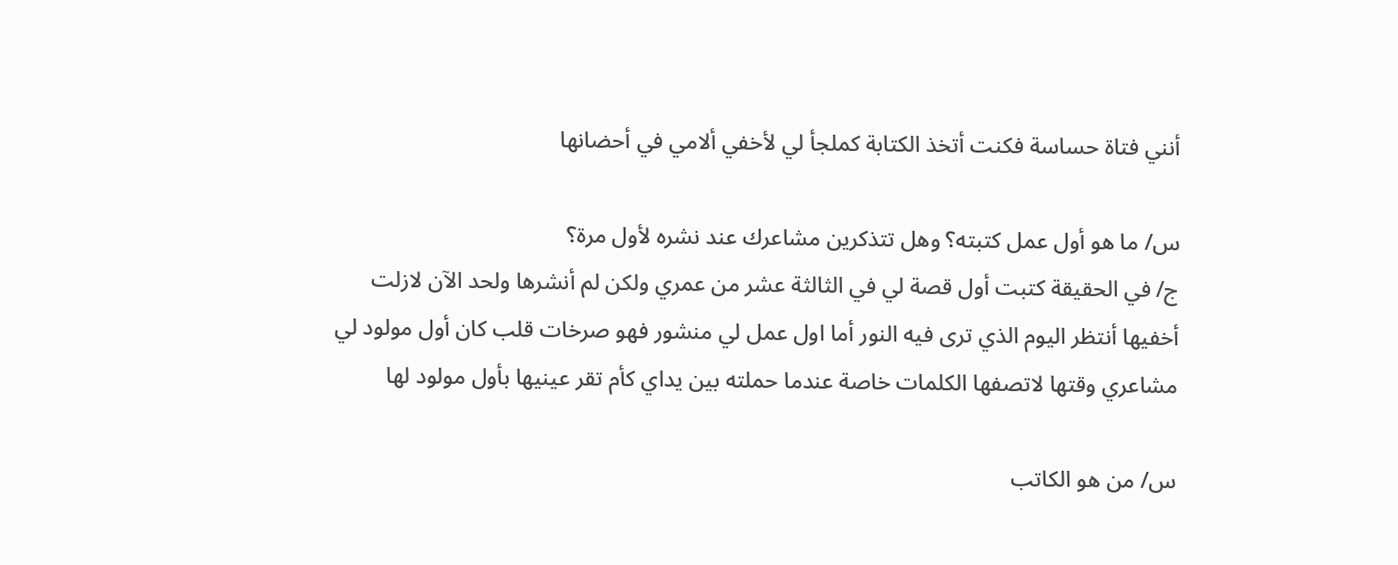أنني فتاة حساسة فكنت أتخذ الكتابة كملجأ لي لأخفي ألامي في أحضانها

س/ ما هو أول عمل كتبته؟ وهل تتذكرين مشاعرك عند نشره لأول مرة؟
ج/ في الحقيقة كتبت أول قصة لي في الثالثة عشر من عمري ولكن لم أنشرها ولحد الآن لازلت أخفيها أنتظر اليوم الذي ترى فيه النور أما اول عمل لي منشور فهو صرخات قلب كان أول مولود لي مشاعري وقتها لاتصفها الكلمات خاصة عندما حملته بين يداي كأم تقر عينيها بأول مولود لها

س/ من هو الكاتب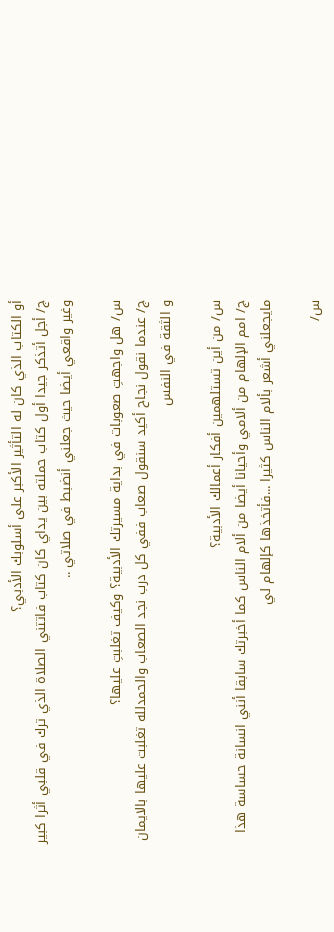أو الكتاب الذي كان له التأثير الأكبر على أسلوبك الأدبي؟
ج/ أجل أتذكر جيدا أول كتاب حملته بين يداي كان كتاب فاتتني الصلاة الذي ترك في قلبي أثرا كبير وغير واقعي أيضا حيث جعلني أنضبط في صلاتي ..

س/ هل واجهتِ صعوبات في بداية مسيرتك الأدبية؟ وكيف تغلبتِ عليها؟
ج/ عندما نقول نجاح أكيد سنقول صعاب ففي كل درب نجد الصعاب والحمدلله تغلبت عليها بالايمان و الثقة في النفس

س/ من أين تستلهمين أفكار أعمالك الأدبية؟
ج/ امم الإلهام من ألامي وأحيانا أيضا من ألام الناس كما أخبرتك سابقا أنني انسانة حساسة هذا مايجعلني أشعر بألام الناس كثيرا ...فأتخذها كإلهام لي

س/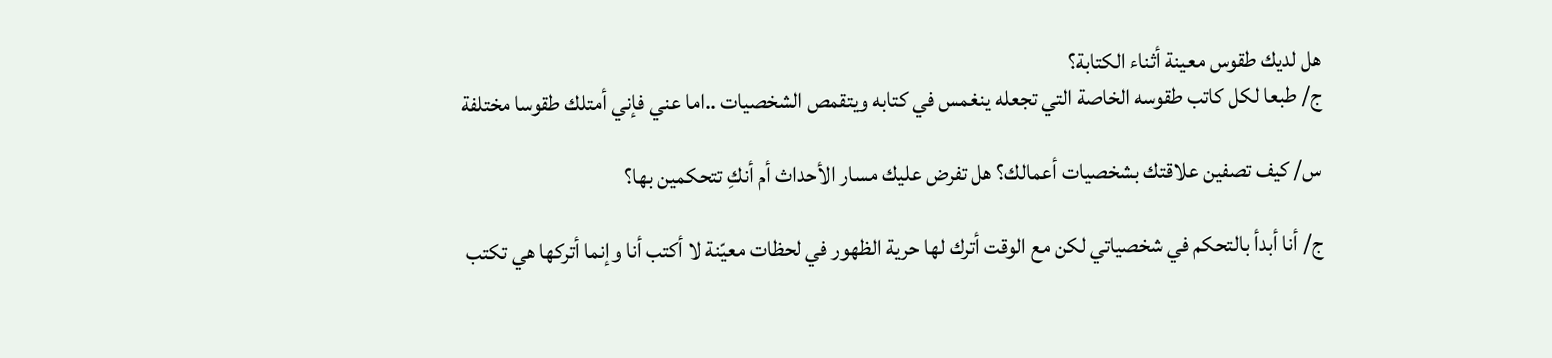هل لديك طقوس معينة أثناء الكتابة؟
ج/ طبعا لكل كاتب طقوسه الخاصة التي تجعله ينغمس في كتابه ويتقمص الشخصيات ..اما عني فإني أمتلك طقوسا مختلفة

س/ كيف تصفين علاقتك بشخصيات أعمالك؟ هل تفرض عليك مسار الأحداث أم أنكِ تتحكمين بها؟

ج/ أنا أبدأ بالتحكم في شخصياتي لكن مع الوقت أترك لها حرية الظهور في لحظات معيّنة لا أكتب أنا وإنما أتركها هي تكتب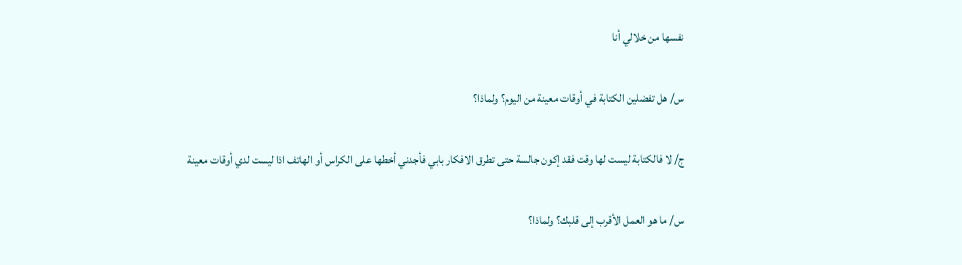نفسها من خلالي أنا

س/ هل تفضلين الكتابة في أوقات معينة من اليوم؟ ولماذا؟

ج/ لا فالكتابة ليست لها وقت فقد إكون جالسة حتى تطرق الافكار بابي فأجدني أخطها على الكراس أو الهاتف اذا ليست لدي أوقات معينة

س/ ما هو العمل الأقرب إلى قلبك؟ ولماذا؟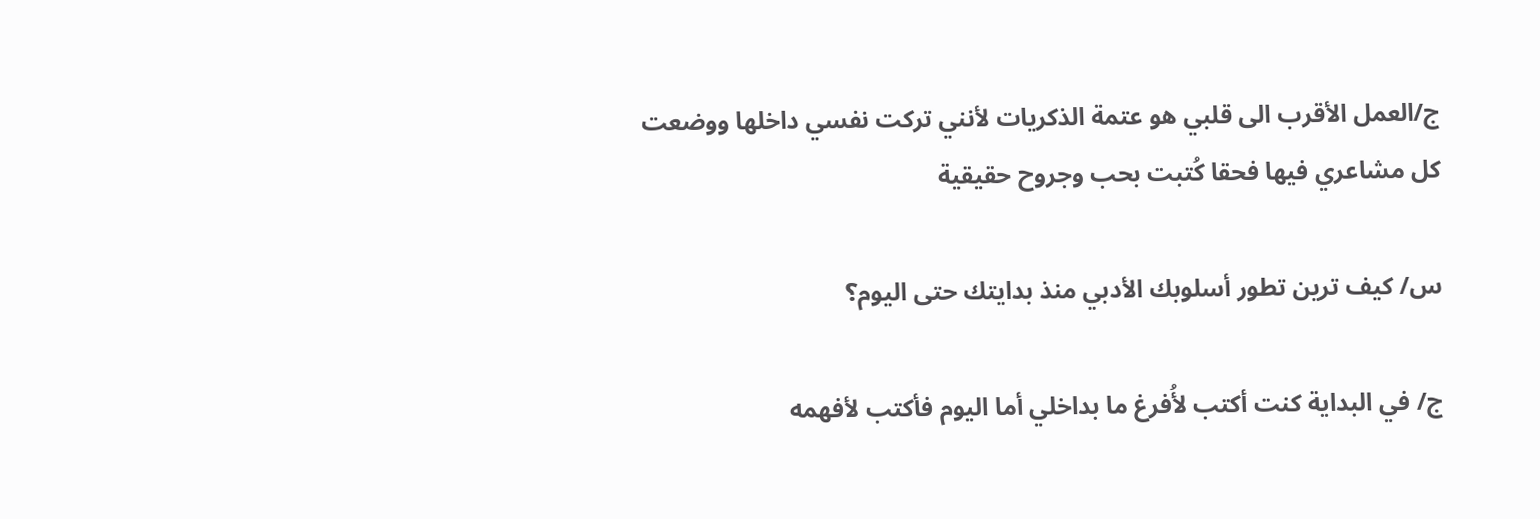ج/العمل الأقرب الى قلبي هو عتمة الذكريات لأنني تركت نفسي داخلها ووضعت كل مشاعري فيها فحقا كُتبت بحب وجروح حقيقية

س/ كيف ترين تطور أسلوبك الأدبي منذ بدايتك حتى اليوم؟

ج/ في البداية كنت أكتب لأُفرغ ما بداخلي أما اليوم فأكتب لأفهمه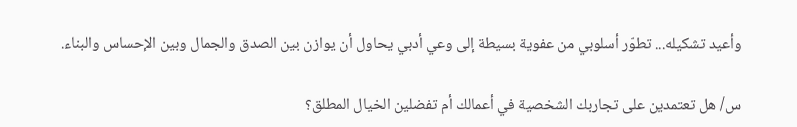وأعيد تشكيله... تطوّر أسلوبي من عفوية بسيطة إلى وعي أدبي يحاول أن يوازن بين الصدق والجمال وبين الإحساس والبناء.

س/ هل تعتمدين على تجاربك الشخصية في أعمالك أم تفضلين الخيال المطلق؟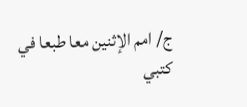ج/ امم الإثنين معا طبعا في كتبي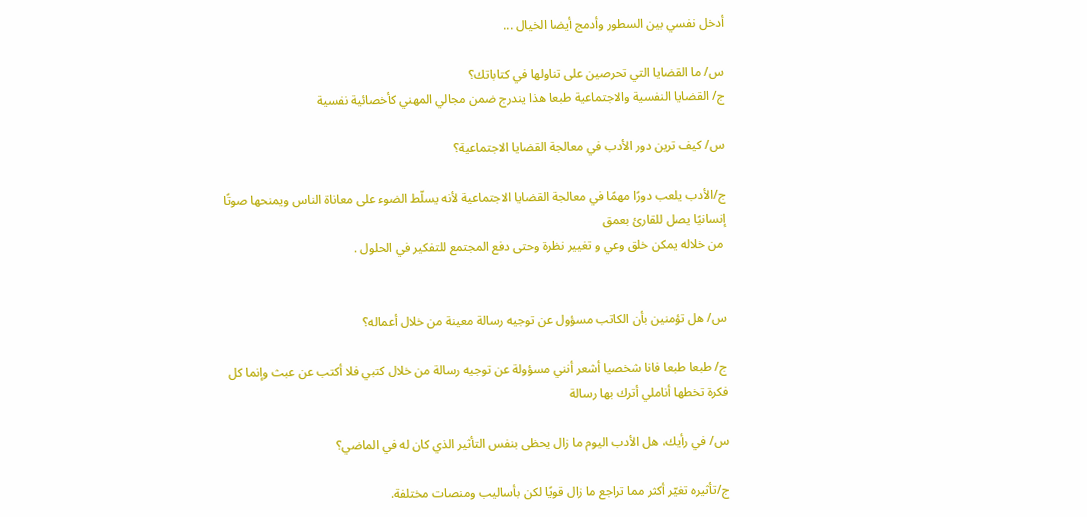أدخل نفسي بين السطور وأدمج أيضا الخيال ...

س/ ما القضايا التي تحرصين على تناولها في كتاباتك؟
ج/ القضايا النفسية والاجتماعية طبعا هذا يندرج ضمن مجالي المهني كأخصائية نفسية

س/ كيف ترين دور الأدب في معالجة القضايا الاجتماعية؟

ج/الأدب يلعب دورًا مهمًا في معالجة القضايا الاجتماعية لأنه يسلّط الضوء على معاناة الناس ويمنحها صوتًا إنسانيًا يصل للقارئ بعمق
 من خلاله يمكن خلق وعي و تغيير نظرة وحتى دفع المجتمع للتفكير في الحلول .


س/ هل تؤمنين بأن الكاتب مسؤول عن توجيه رسالة معينة من خلال أعماله؟

ج/ طبعا طبعا فانا شخصيا أشعر أنني مسؤولة عن توجيه رسالة من خلال كتبي فلا أكتب عن عبث وإنما كل فكرة تخطها أناملي أترك بها رسالة

س/ في رأيك، هل الأدب اليوم ما زال يحظى بنفس التأثير الذي كان له في الماضي؟

ج/تأثيره تغيّر أكثر مما تراجع ما زال قويًا لكن بأساليب ومنصات مختلفة.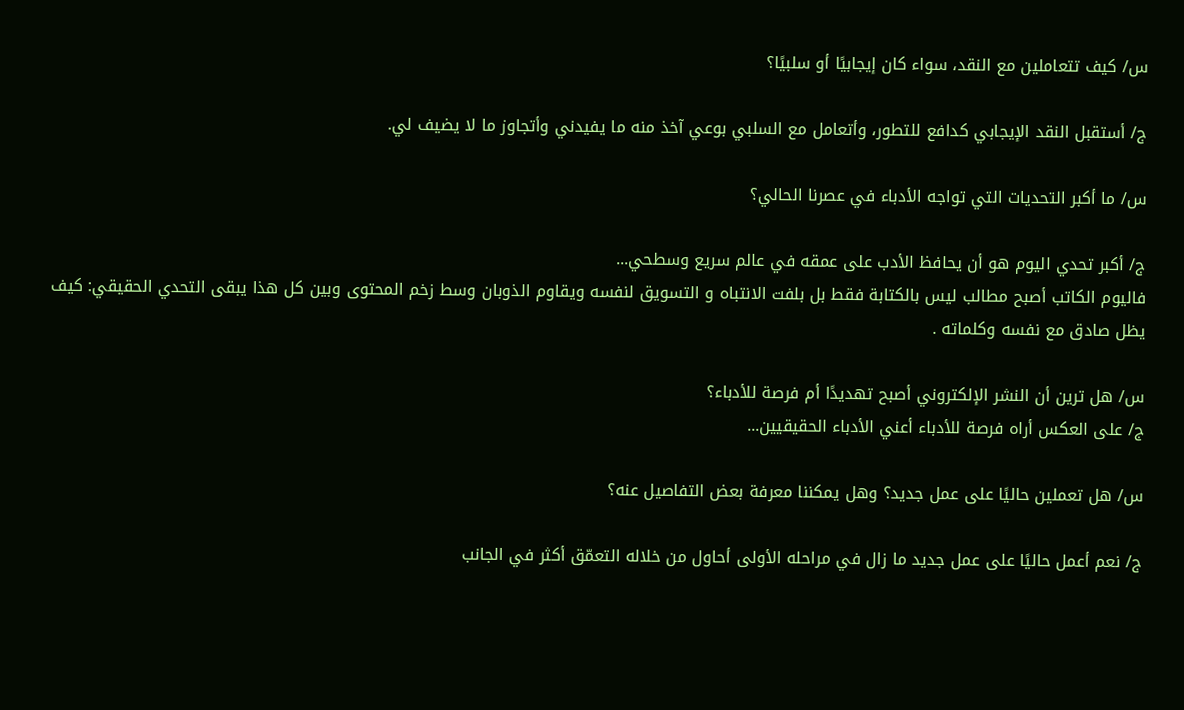س/ كيف تتعاملين مع النقد، سواء كان إيجابيًا أو سلبيًا؟

ج/ أستقبل النقد الإيجابي كدافع للتطور، وأتعامل مع السلبي بوعي آخذ منه ما يفيدني وأتجاوز ما لا يضيف لي.

س/ ما أكبر التحديات التي تواجه الأدباء في عصرنا الحالي؟

ج/ أكبر تحدي اليوم هو أن يحافظ الأدب على عمقه في عالم سريع وسطحي...
فاليوم الكاتب أصبح مطالب ليس بالكتابة فقط بل بلفت الانتباه و التسويق لنفسه ويقاوم الذوبان وسط زخم المحتوى وبين كل هذا يبقى التحدي الحقيقي: كيف يظل صادق مع نفسه وكلماته .

س/ هل ترين أن النشر الإلكتروني أصبح تهديدًا أم فرصة للأدباء؟
ج/ على العكس أراه فرصة للأدباء أعني الأدباء الحقيقيين...

س/ هل تعملين حاليًا على عمل جديد؟ وهل يمكننا معرفة بعض التفاصيل عنه؟

ج/ نعم أعمل حاليًا على عمل جديد ما زال في مراحله الأولى أحاول من خلاله التعمّق أكثر في الجانب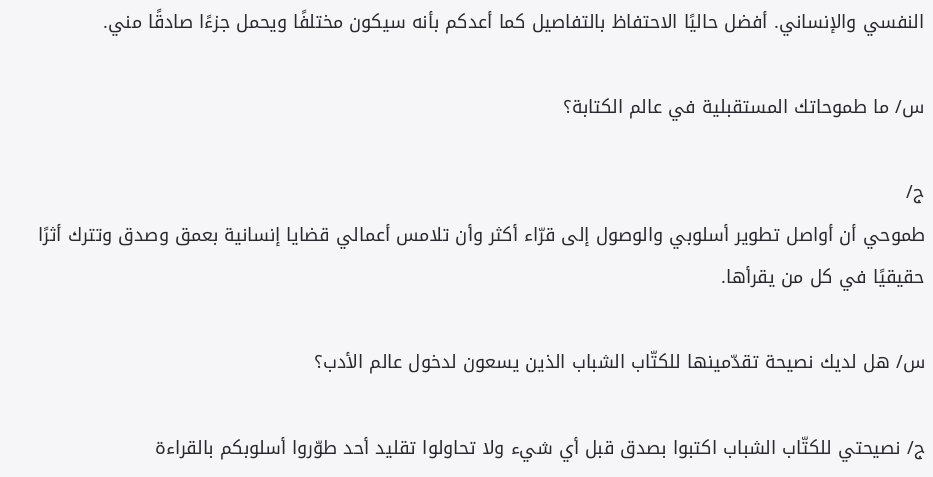النفسي والإنساني. أفضل حاليًا الاحتفاظ بالتفاصيل كما أعدكم بأنه سيكون مختلفًا ويحمل جزءًا صادقًا مني.

س/ ما طموحاتك المستقبلية في عالم الكتابة؟

ج/
طموحي أن أواصل تطوير أسلوبي والوصول إلى قرّاء أكثر وأن تلامس أعمالي قضايا إنسانية بعمق وصدق وتترك أثرًا حقيقيًا في كل من يقرأها.

س/ هل لديك نصيحة تقدّمينها للكتّاب الشباب الذين يسعون لدخول عالم الأدب؟

ج/ نصيحتي للكتّاب الشباب اكتبوا بصدق قبل أي شيء ولا تحاولوا تقليد أحد طوّروا أسلوبكم بالقراءة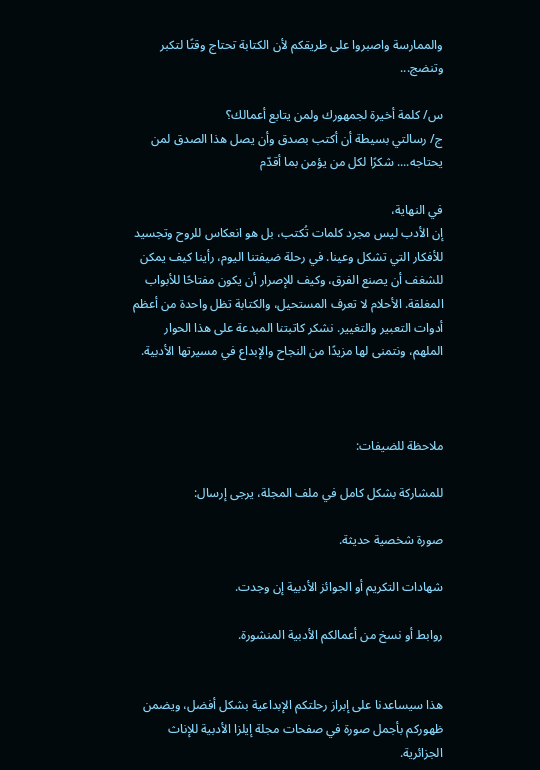والممارسة واصبروا على طريقكم لأن الكتابة تحتاج وقتًا لتكبر وتنضج...

س/ كلمة أخيرة لجمهورك ولمن يتابع أعمالك؟
ج/ رسالتي بسيطة أن أكتب بصدق وأن يصل هذا الصدق لمن يحتاجه.... شكرًا لكل من يؤمن بما أقدّم

في النهاية،
إن الأدب ليس مجرد كلمات تُكتب، بل هو انعكاس للروح وتجسيد للأفكار التي تشكل وعينا. في رحلة ضيفتنا اليوم، رأينا كيف يمكن للشغف أن يصنع الفرق، وكيف للإصرار أن يكون مفتاحًا للأبواب المغلقة. الأحلام لا تعرف المستحيل، والكتابة تظل واحدة من أعظم أدوات التعبير والتغيير. نشكر كاتبتنا المبدعة على هذا الحوار الملهم، ونتمنى لها مزيدًا من النجاح والإبداع في مسيرتها الأدبية.



ملاحظة للضيفات:

للمشاركة بشكل كامل في ملف المجلة، يرجى إرسال:

صورة شخصية حديثة.

شهادات التكريم أو الجوائز الأدبية إن وجدت.

روابط أو نسخ من أعمالكم الأدبية المنشورة.


هذا سيساعدنا على إبراز رحلتكم الإبداعية بشكل أفضل، ويضمن ظهوركم بأجمل صورة في صفحات مجلة إيلزا الأدبية للإناث الجزائرية.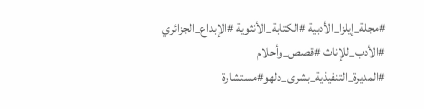#مجلة_إيلزا_الأدبية #الكتابة_الأنثوية #الإبداع_الجزائري #الأدب_للإناث #قصص_وأحلام #المديرة_التنفيذية_بشرى_دلهو#مستشارة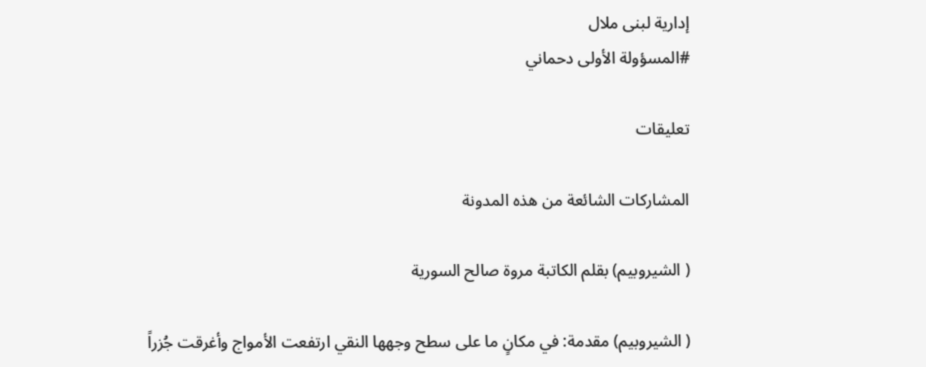إدارية لبنى ملال
#المسؤولة الأولى دحماني

تعليقات

المشاركات الشائعة من هذه المدونة

( الشيروبيم) بقلم الكاتبة مروة صالح السورية

( الشيروبيم) مقدمة: في مكانٍ ما على سطح وجهها النقي ارتفعت الأمواج وأغرقت جُزراً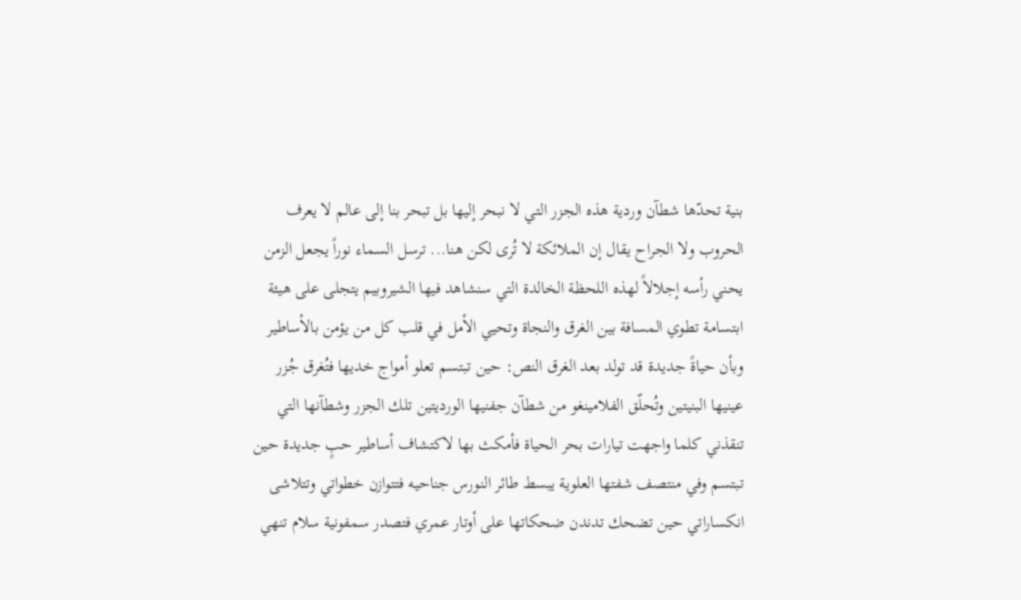بنية تحدّها شطآن وردية هذه الجزر التي لا نبحر إليها بل تبحر بنا إلى عالم لا يعرف الحروب ولا الجراح يقال إن الملائكة لا تُرى لكن هنا... ترسل السماء نوراً يجعل الزمن يحني رأسه إجلالاً لهذه اللحظة الخالدة التي سنشاهد فيها الشيروبيم يتجلى على هيئة ابتسامة تطوي المسافة بين الغرق والنجاة وتحيي الأمل في قلب كل من يؤمن بالأساطير وبأن حياةً جديدة قد تولد بعد الغرق النص: حين تبتسم تعلو أمواج خديها فتُغرق جُزر عينيها البنيتين وتُحلّق الفلامينغو من شطآن جفنيها الورديتين تلك الجزر وشطآنها التي تنقذني كلما واجهت تيارات بحر الحياة فأمكث بها لاكتشاف أساطير حبٍ جديدة حين تبتسم وفي منتصف شفتها العلوية يبسط طائر النورس جناحيه فتتوازن خطواتي وتتلاشى انكساراتي حين تضحك تدندن ضحكاتها على أوتار عمري فتصدر سمفونية سلام تنهي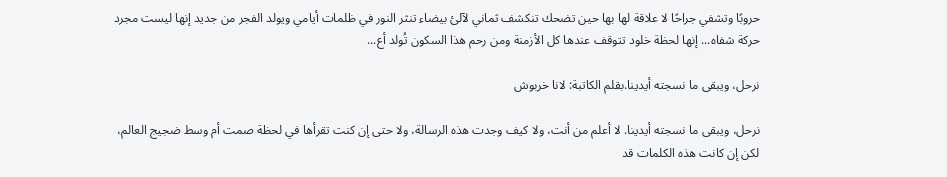حروبًا وتشفي جراحًا لا علاقة لها بها حين تضحك تنكشف ثماني لآلئ بيضاء تنثر النور في ظلمات أيامي ويولد الفجر من جديد إنها ليست مجرد حركة شفاه... إنها لحظة خلود تتوقف عندها كل الأزمنة ومن رحم هذا السكون تُولد أع...

نرحل، ويبقى ما نسجته أيدينا.بقلم الكاتبة: لانا خربوش

نرحل، ويبقى ما نسجته أيدينا. لا أعلم من أنت، ولا كيف وجدت هذه الرسالة، ولا حتى إن كنت تقرأها في لحظة صمت أم وسط ضجيج العالم، لكن إن كانت هذه الكلمات قد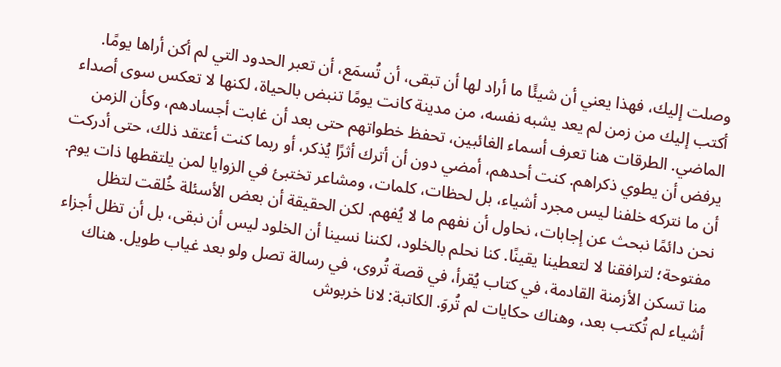وصلت إليك، فهذا يعني أن شيئًا ما أراد لها أن تبقى، أن تُسمَع، أن تعبر الحدود التي لم أكن أراها يومًا. أكتب إليك من زمن لم يعد يشبه نفسه، من مدينة كانت يومًا تنبض بالحياة، لكنها لا تعكس سوى أصداء الماضي. الطرقات هنا تعرف أسماء الغائبين، تحفظ خطواتهم حتى بعد أن غابت أجسادهم، وكأن الزمن يرفض أن يطوي ذكراهم. كنت أحدهم، أمضي دون أن أترك أثرًا يُذكر، أو ربما كنت أعتقد ذلك، حتى أدركت أن ما نتركه خلفنا ليس مجرد أشياء، بل لحظات، كلمات، ومشاعر تختبئ في الزوايا لمن يلتقطها ذات يوم. نحن دائمًا نبحث عن إجابات، نحاول أن نفهم ما لا يُفهم. لكن الحقيقة أن بعض الأسئلة خُلقت لتظل مفتوحة؛ لترافقنا لا لتعطينا يقينًا. كنا نحلم بالخلود، لكننا نسينا أن الخلود ليس أن نبقى، بل أن تظل أجزاء منا تسكن الأزمنة القادمة، في كتاب يُقرأ، في قصة تُروى، في رسالة تصل ولو بعد غياب طويل. هناك أشياء لم تُكتب بعد، وهناك حكايات لم تُروَ. الكاتبة: لانا خربوش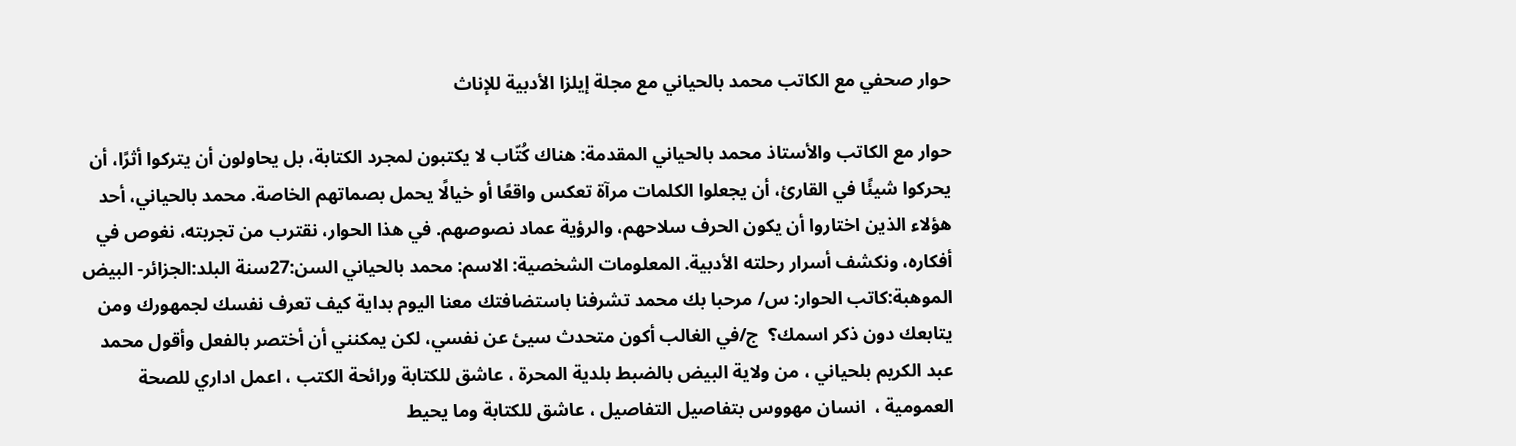حوار صحفي مع الكاتب محمد بالحياني مع مجلة إيلزا الأدبية للإناث

حوار مع الكاتب والأستاذ محمد بالحياني المقدمة: هناك كُتّاب لا يكتبون لمجرد الكتابة، بل يحاولون أن يتركوا أثرًا، أن يحركوا شيئًا في القارئ، أن يجعلوا الكلمات مرآة تعكس واقعًا أو خيالًا يحمل بصماتهم الخاصة. محمد بالحياني، أحد هؤلاء الذين اختاروا أن يكون الحرف سلاحهم، والرؤية عماد نصوصهم. في هذا الحوار، نقترب من تجربته، نغوص في أفكاره، ونكشف أسرار رحلته الأدبية. المعلومات الشخصية: الاسم: محمد بالحياني السن:27سنة البلد:الجزائر- البيض الموهبة:كاتب الحوار: س/ مرحبا بك محمد تشرفنا باستضافتك معنا اليوم بداية كيف تعرف نفسك لجمهورك ومن يتابعك دون ذكر اسمك؟  ج/في الغالب أكون متحدث سيئ عن نفسي، لكن يمكنني أن أختصر بالفعل وأقول محمد عبد الكريم بلحياني ، من ولاية البيض بالضبط بلدية المحرة ، عاشق للكتابة ورائحة الكتب ، اعمل اداري للصحة العمومية ،  انسان مهووس بتفاصيل التفاصيل ، عاشق للكتابة وما يحيط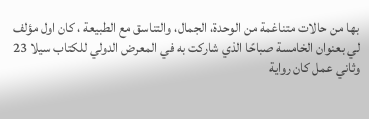بها من حالات متناغمة من الوحدة، الجمال، والتناسق مع الطبيعة ، كان اول مؤلف لي بعنوان الخامسة صباحًا الذي شاركت به في المعرض الدولي للكتاب سيلا 23  وثاني عمل كان رواية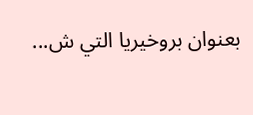بعنوان بروخيريا التي ش...